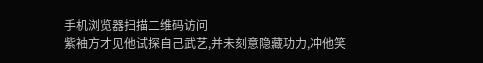手机浏览器扫描二维码访问
紫袖方才见他试探自己武艺,并未刻意隐藏功力,冲他笑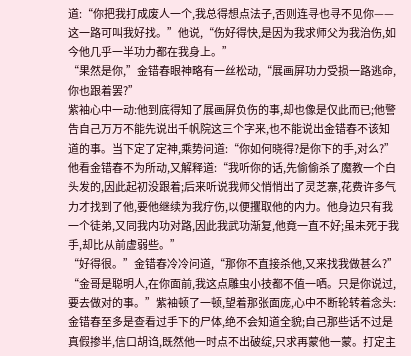道:“你把我打成废人一个,我总得想点法子,否则连寻也寻不见你——这一路可叫我好找。”他说,“伤好得快,是因为我求师父为我治伤,如今他几乎一半功力都在我身上。”
“果然是你,”金错春眼神略有一丝松动,“展画屏功力受损一路逃命,你也跟着罢?”
紫袖心中一动:他到底得知了展画屏负伤的事,却也像是仅此而已;他警告自己万万不能先说出千帆院这三个字来,也不能说出金错春不该知道的事。当下定了定神,乘势问道:“你如何晓得?是你下的手,对么?”
他看金错春不为所动,又解释道:“我听你的话,先偷偷杀了魔教一个白头发的,因此起初没跟着;后来听说我师父悄悄出了灵芝寨,花费许多气力才找到了他,要他继续为我疗伤,以便攫取他的内力。他身边只有我一个徒弟,又同我内功对路,因此我武功渐复,他竟一直不好;虽未死于我手,却比从前虚弱些。”
“好得很。”金错春冷冷问道,“那你不直接杀他,又来找我做甚么?”
“金哥是聪明人,在你面前,我这点雕虫小技都不值一哂。只是你说过,要去做对的事。”紫袖顿了一顿,望着那张面庞,心中不断轮转着念头:金错春至多是查看过手下的尸体,绝不会知道全貌;自己那些话不过是真假掺半,信口胡诌,既然他一时点不出破绽,只求再蒙他一蒙。打定主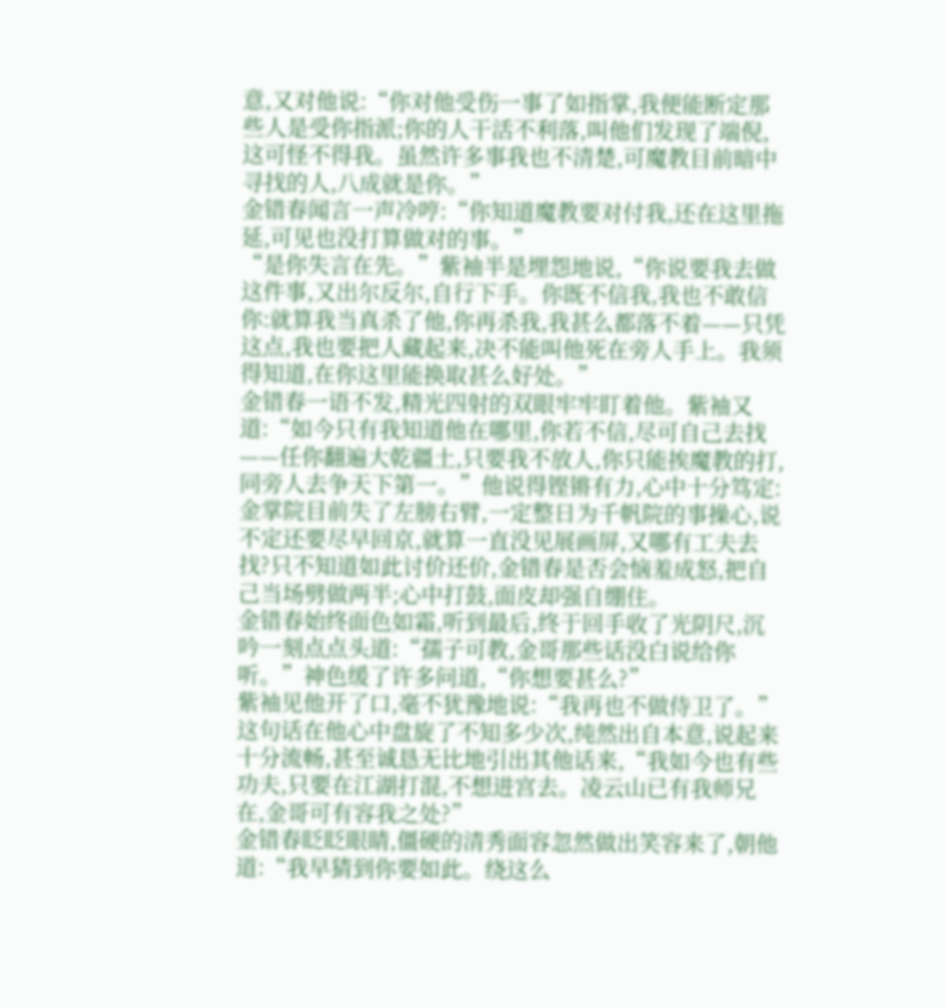意,又对他说:“你对他受伤一事了如指掌,我便能断定那些人是受你指派;你的人干活不利落,叫他们发现了端倪,这可怪不得我。虽然许多事我也不清楚,可魔教目前暗中寻找的人,八成就是你。”
金错春闻言一声冷哼:“你知道魔教要对付我,还在这里拖延,可见也没打算做对的事。”
“是你失言在先。”紫袖半是埋怨地说,“你说要我去做这件事,又出尔反尔,自行下手。你既不信我,我也不敢信你:就算我当真杀了他,你再杀我,我甚么都落不着——只凭这点,我也要把人藏起来,决不能叫他死在旁人手上。我须得知道,在你这里能换取甚么好处。”
金错春一语不发,精光四射的双眼牢牢盯着他。紫袖又道:“如今只有我知道他在哪里,你若不信,尽可自己去找——任你翻遍大乾疆土,只要我不放人,你只能挨魔教的打,同旁人去争天下第一。”他说得铿锵有力,心中十分笃定:金掌院目前失了左膀右臂,一定整日为千帆院的事操心,说不定还要尽早回京,就算一直没见展画屏,又哪有工夫去找?只不知道如此讨价还价,金错春是否会恼羞成怒,把自己当场劈做两半;心中打鼓,面皮却强自绷住。
金错春始终面色如霜,听到最后,终于回手收了光阴尺,沉吟一刻点点头道:“孺子可教,金哥那些话没白说给你听。”神色缓了许多问道,“你想要甚么?”
紫袖见他开了口,毫不犹豫地说:“我再也不做侍卫了。”这句话在他心中盘旋了不知多少次,纯然出自本意,说起来十分流畅,甚至诚恳无比地引出其他话来,“我如今也有些功夫,只要在江湖打混,不想进宫去。凌云山已有我师兄在,金哥可有容我之处?”
金错春眨眨眼睛,僵硬的清秀面容忽然做出笑容来了,朝他道:“我早猜到你要如此。绕这么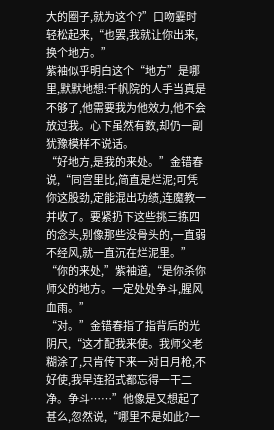大的圈子,就为这个?”口吻霎时轻松起来,“也罢,我就让你出来,换个地方。”
紫袖似乎明白这个“地方”是哪里,默默地想:千帆院的人手当真是不够了,他需要我为他效力,他不会放过我。心下虽然有数,却仍一副犹豫模样不说话。
“好地方,是我的来处。”金错春说,“同宫里比,简直是烂泥;可凭你这股劲,定能混出功绩,连魔教一并收了。要紧扔下这些挑三拣四的念头,别像那些没骨头的,一直弱不经风,就一直沉在烂泥里。”
“你的来处,”紫袖道,“是你杀你师父的地方。一定处处争斗,腥风血雨。”
“对。”金错春指了指背后的光阴尺,“这才配我来使。我师父老糊涂了,只肯传下来一对日月枪,不好使,我早连招式都忘得一干二净。争斗……”他像是又想起了甚么,忽然说,“哪里不是如此?一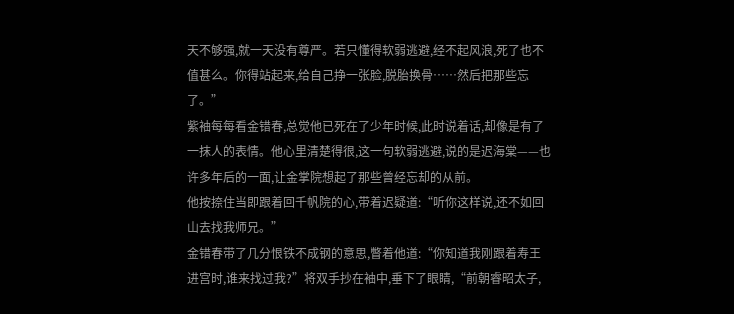天不够强,就一天没有尊严。若只懂得软弱逃避,经不起风浪,死了也不值甚么。你得站起来,给自己挣一张脸,脱胎换骨……然后把那些忘了。”
紫袖每每看金错春,总觉他已死在了少年时候,此时说着话,却像是有了一抹人的表情。他心里清楚得很,这一句软弱逃避,说的是迟海棠——也许多年后的一面,让金掌院想起了那些曾经忘却的从前。
他按捺住当即跟着回千帆院的心,带着迟疑道:“听你这样说,还不如回山去找我师兄。”
金错春带了几分恨铁不成钢的意思,瞥着他道:“你知道我刚跟着寿王进宫时,谁来找过我?”将双手抄在袖中,垂下了眼睛,“前朝睿昭太子,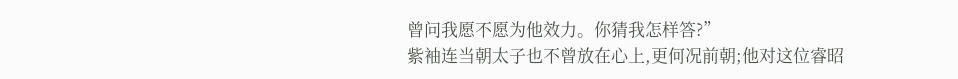曾问我愿不愿为他效力。你猜我怎样答?”
紫袖连当朝太子也不曾放在心上,更何况前朝;他对这位睿昭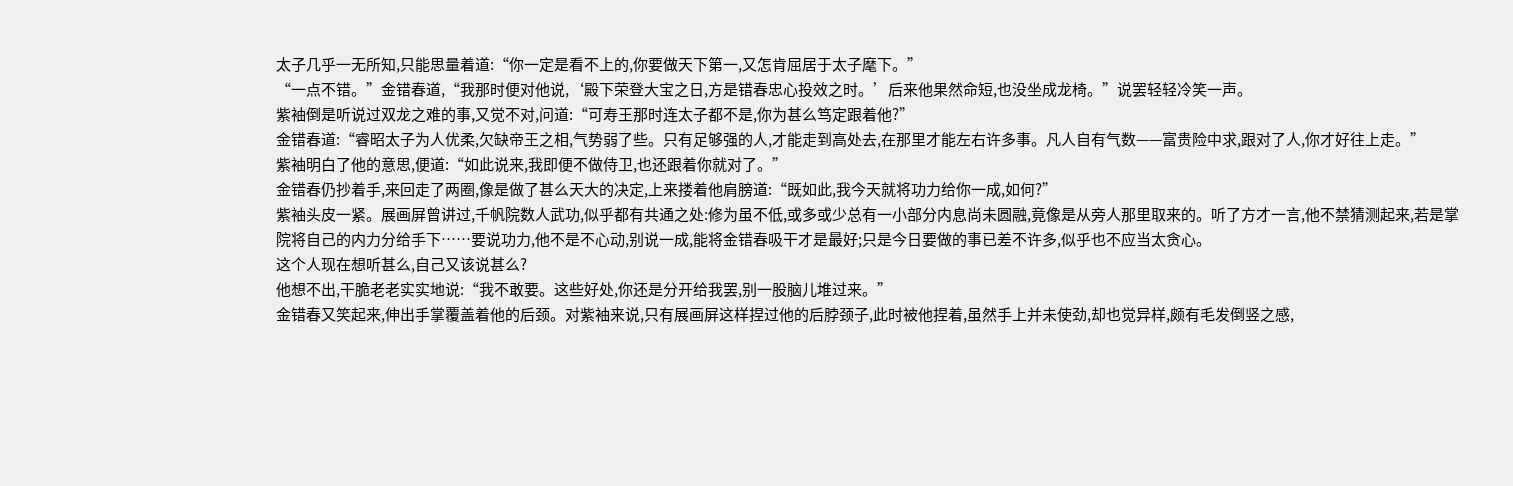太子几乎一无所知,只能思量着道:“你一定是看不上的,你要做天下第一,又怎肯屈居于太子麾下。”
“一点不错。”金错春道,“我那时便对他说,‘殿下荣登大宝之日,方是错春忠心投效之时。’后来他果然命短,也没坐成龙椅。”说罢轻轻冷笑一声。
紫袖倒是听说过双龙之难的事,又觉不对,问道:“可寿王那时连太子都不是,你为甚么笃定跟着他?”
金错春道:“睿昭太子为人优柔,欠缺帝王之相,气势弱了些。只有足够强的人,才能走到高处去,在那里才能左右许多事。凡人自有气数——富贵险中求,跟对了人,你才好往上走。”
紫袖明白了他的意思,便道:“如此说来,我即便不做侍卫,也还跟着你就对了。”
金错春仍抄着手,来回走了两圈,像是做了甚么天大的决定,上来搂着他肩膀道:“既如此,我今天就将功力给你一成,如何?”
紫袖头皮一紧。展画屏曾讲过,千帆院数人武功,似乎都有共通之处:修为虽不低,或多或少总有一小部分内息尚未圆融,竟像是从旁人那里取来的。听了方才一言,他不禁猜测起来,若是掌院将自己的内力分给手下……要说功力,他不是不心动,别说一成,能将金错春吸干才是最好;只是今日要做的事已差不许多,似乎也不应当太贪心。
这个人现在想听甚么,自己又该说甚么?
他想不出,干脆老老实实地说:“我不敢要。这些好处,你还是分开给我罢,别一股脑儿堆过来。”
金错春又笑起来,伸出手掌覆盖着他的后颈。对紫袖来说,只有展画屏这样捏过他的后脖颈子,此时被他捏着,虽然手上并未使劲,却也觉异样,颇有毛发倒竖之感,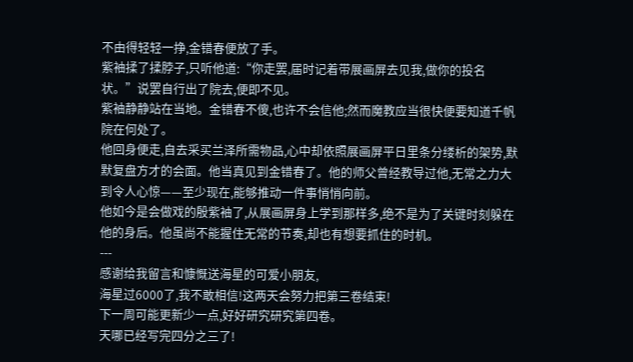不由得轻轻一挣,金错春便放了手。
紫袖揉了揉脖子,只听他道:“你走罢,届时记着带展画屏去见我,做你的投名状。”说罢自行出了院去,便即不见。
紫袖静静站在当地。金错春不傻,也许不会信他;然而魔教应当很快便要知道千帆院在何处了。
他回身便走,自去采买兰泽所需物品,心中却依照展画屏平日里条分缕析的架势,默默复盘方才的会面。他当真见到金错春了。他的师父曾经教导过他,无常之力大到令人心惊——至少现在,能够推动一件事悄悄向前。
他如今是会做戏的殷紫袖了,从展画屏身上学到那样多,绝不是为了关键时刻躲在他的身后。他虽尚不能握住无常的节奏,却也有想要抓住的时机。
---
感谢给我留言和慷慨送海星的可爱小朋友,
海星过6000了,我不敢相信!这两天会努力把第三卷结束!
下一周可能更新少一点,好好研究研究第四卷。
天哪已经写完四分之三了!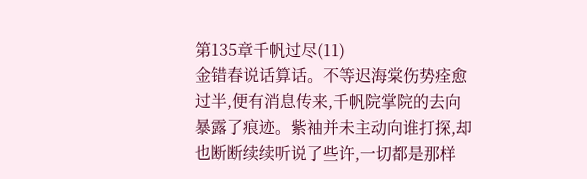第135章千帆过尽(11)
金错春说话算话。不等迟海棠伤势痊愈过半,便有消息传来,千帆院掌院的去向暴露了痕迹。紫袖并未主动向谁打探,却也断断续续听说了些许,一切都是那样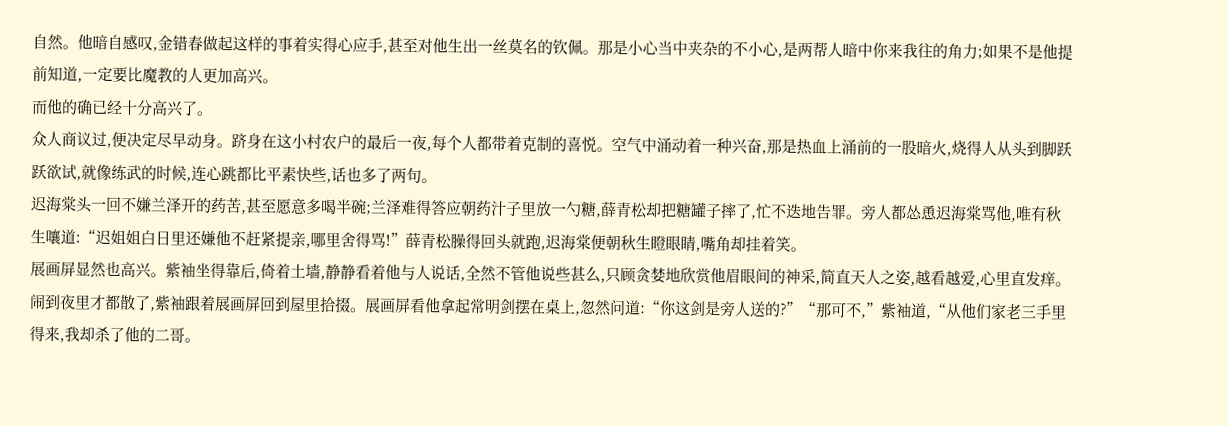自然。他暗自感叹,金错春做起这样的事着实得心应手,甚至对他生出一丝莫名的钦佩。那是小心当中夹杂的不小心,是两帮人暗中你来我往的角力;如果不是他提前知道,一定要比魔教的人更加高兴。
而他的确已经十分高兴了。
众人商议过,便决定尽早动身。跻身在这小村农户的最后一夜,每个人都带着克制的喜悦。空气中涌动着一种兴奋,那是热血上涌前的一股暗火,烧得人从头到脚跃跃欲试,就像练武的时候,连心跳都比平素快些,话也多了两句。
迟海棠头一回不嫌兰泽开的药苦,甚至愿意多喝半碗;兰泽难得答应朝药汁子里放一勺糖,薛青松却把糖罐子摔了,忙不迭地告罪。旁人都怂恿迟海棠骂他,唯有秋生嚷道:“迟姐姐白日里还嫌他不赶紧提亲,哪里舍得骂!”薛青松臊得回头就跑,迟海棠便朝秋生瞪眼睛,嘴角却挂着笑。
展画屏显然也高兴。紫袖坐得靠后,倚着土墙,静静看着他与人说话,全然不管他说些甚么,只顾贪婪地欣赏他眉眼间的神采,简直天人之姿,越看越爱,心里直发痒。
闹到夜里才都散了,紫袖跟着展画屏回到屋里拾掇。展画屏看他拿起常明剑摆在桌上,忽然问道:“你这剑是旁人送的?”“那可不,”紫袖道,“从他们家老三手里得来,我却杀了他的二哥。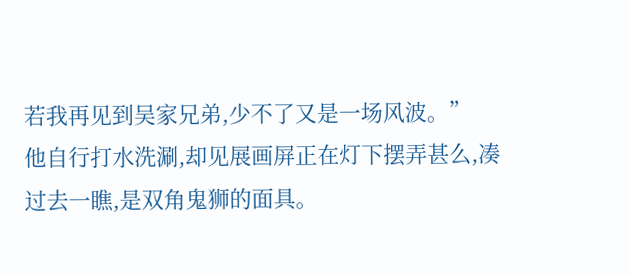若我再见到吴家兄弟,少不了又是一场风波。”
他自行打水洗涮,却见展画屏正在灯下摆弄甚么,凑过去一瞧,是双角鬼狮的面具。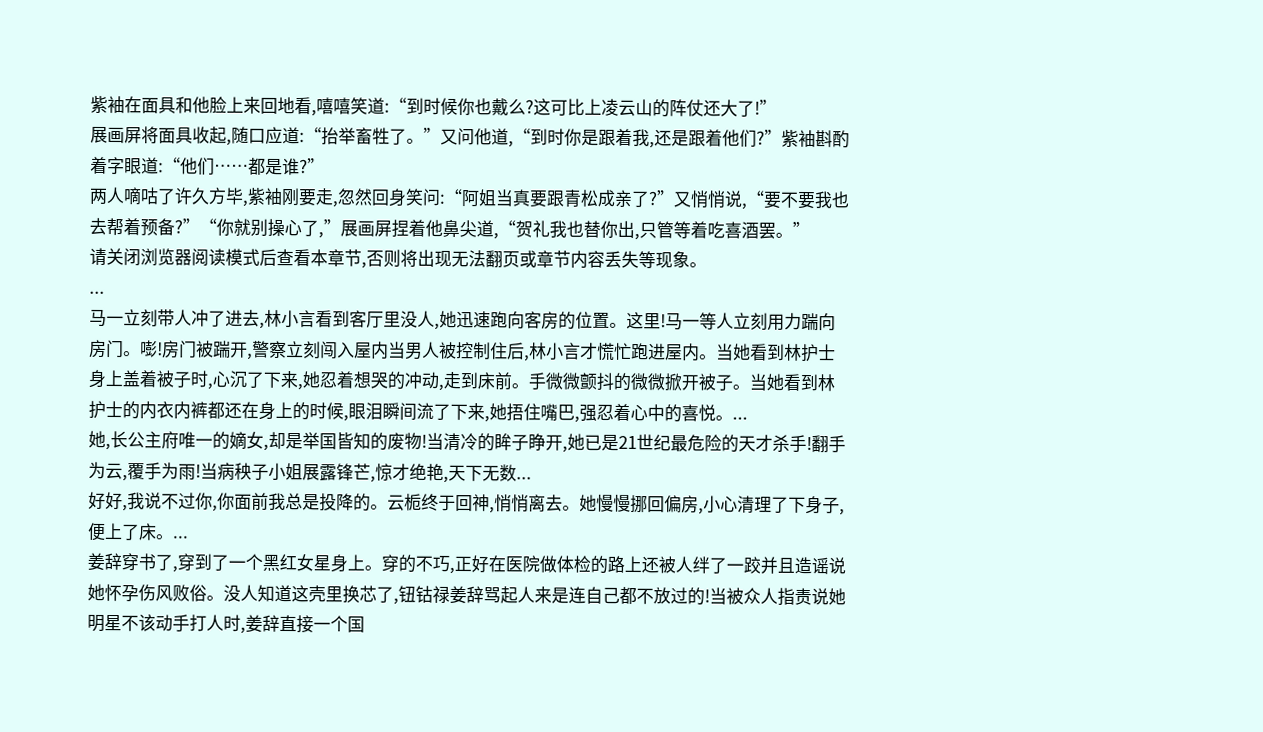紫袖在面具和他脸上来回地看,嘻嘻笑道:“到时候你也戴么?这可比上凌云山的阵仗还大了!”
展画屏将面具收起,随口应道:“抬举畜牲了。”又问他道,“到时你是跟着我,还是跟着他们?”紫袖斟酌着字眼道:“他们……都是谁?”
两人嘀咕了许久方毕,紫袖刚要走,忽然回身笑问:“阿姐当真要跟青松成亲了?”又悄悄说,“要不要我也去帮着预备?”“你就别操心了,”展画屏捏着他鼻尖道,“贺礼我也替你出,只管等着吃喜酒罢。”
请关闭浏览器阅读模式后查看本章节,否则将出现无法翻页或章节内容丢失等现象。
...
马一立刻带人冲了进去,林小言看到客厅里没人,她迅速跑向客房的位置。这里!马一等人立刻用力踹向房门。嘭!房门被踹开,警察立刻闯入屋内当男人被控制住后,林小言才慌忙跑进屋内。当她看到林护士身上盖着被子时,心沉了下来,她忍着想哭的冲动,走到床前。手微微颤抖的微微掀开被子。当她看到林护士的内衣内裤都还在身上的时候,眼泪瞬间流了下来,她捂住嘴巴,强忍着心中的喜悦。...
她,长公主府唯一的嫡女,却是举国皆知的废物!当清冷的眸子睁开,她已是21世纪最危险的天才杀手!翻手为云,覆手为雨!当病秧子小姐展露锋芒,惊才绝艳,天下无数...
好好,我说不过你,你面前我总是投降的。云栀终于回神,悄悄离去。她慢慢挪回偏房,小心清理了下身子,便上了床。...
姜辞穿书了,穿到了一个黑红女星身上。穿的不巧,正好在医院做体检的路上还被人绊了一跤并且造谣说她怀孕伤风败俗。没人知道这壳里换芯了,钮钴禄姜辞骂起人来是连自己都不放过的!当被众人指责说她明星不该动手打人时,姜辞直接一个国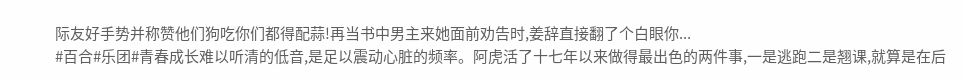际友好手势并称赞他们狗吃你们都得配蒜!再当书中男主来她面前劝告时,姜辞直接翻了个白眼你...
#百合#乐团#青春成长难以听清的低音,是足以震动心脏的频率。阿虎活了十七年以来做得最出色的两件事,一是逃跑二是翘课,就算是在后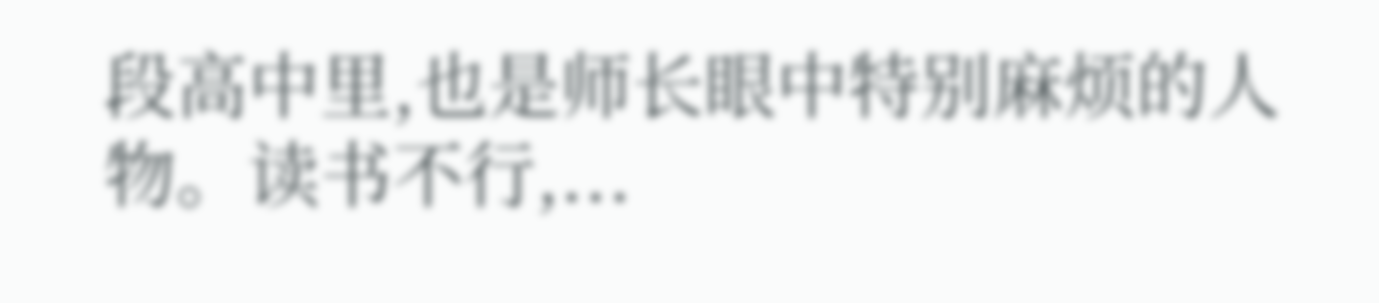段高中里,也是师长眼中特别麻烦的人物。读书不行,...